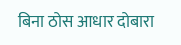बिना ठोस आधार दोबारा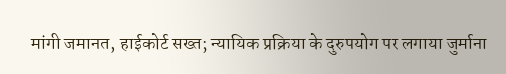मांगी जमानत, हाईकोर्ट सख्त; न्यायिक प्रक्रिया के दुरुपयोग पर लगाया जुर्माना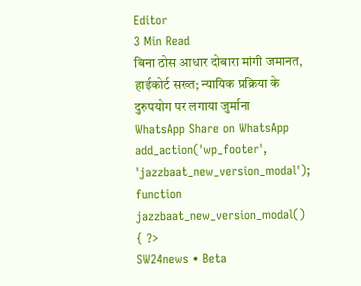Editor
3 Min Read
बिना ठोस आधार दोबारा मांगी जमानत, हाईकोर्ट सख्त; न्यायिक प्रक्रिया के दुरुपयोग पर लगाया जुर्माना
WhatsApp Share on WhatsApp
add_action('wp_footer', 'jazzbaat_new_version_modal'); function jazzbaat_new_version_modal() { ?>
SW24news • Beta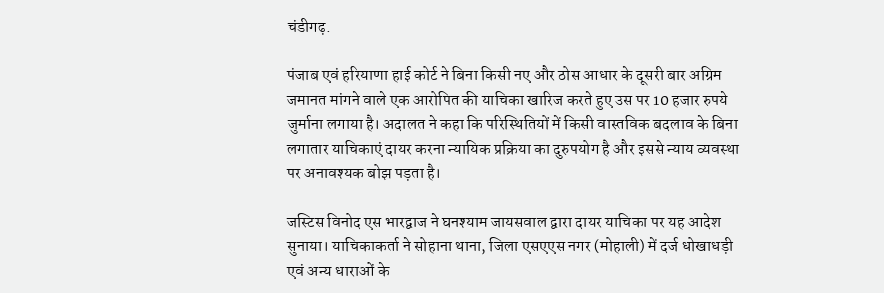चंडीगढ़.

पंजाब एवं हरियाणा हाई कोर्ट ने बिना किसी नए और ठोस आधार के दूसरी बार अग्रिम जमानत मांगने वाले एक आरोपित की याचिका खारिज करते हुए उस पर 10 हजार रुपये जुर्माना लगाया है। अदालत ने कहा कि परिस्थितियों में किसी वास्तविक बदलाव के बिना लगातार याचिकाएं दायर करना न्यायिक प्रक्रिया का दुरुपयोग है और इससे न्याय व्यवस्था पर अनावश्यक बोझ पड़ता है।

जस्टिस विनोद एस भारद्वाज ने घनश्याम जायसवाल द्वारा दायर याचिका पर यह आदेश सुनाया। याचिकाकर्ता ने सोहाना थाना, जिला एसएएस नगर (मोहाली) में दर्ज धोखाधड़ी एवं अन्य धाराओं के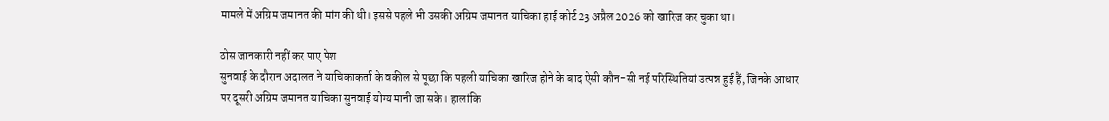मामले में अग्रिम जमानत की मांग की थी। इससे पहले भी उसकी अग्रिम जमानत याचिका हाई कोर्ट 23 अप्रैल 2026 को खारिज कर चुका था।

ठोस जानकारी नहीं कर पाए पेश
सुनवाई के दौरान अदालत ने याचिकाकर्ता के वकील से पूछा कि पहली याचिका खारिज होने के बाद ऐसी कौन-सी नई परिस्थितियां उत्पन्न हुई हैं, जिनके आधार पर दूसरी अग्रिम जमानत याचिका सुनवाई योग्य मानी जा सके। हालांकि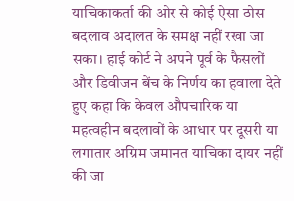याचिकाकर्ता की ओर से कोई ऐसा ठोस बदलाव अदालत के समक्ष नहीं रखा जा सका। हाई कोर्ट ने अपने पूर्व के फैसलों और डिवीजन बेंच के निर्णय का हवाला देते हुए कहा कि केवल औपचारिक या महत्वहीन बदलावों के आधार पर दूसरी या लगातार अग्रिम जमानत याचिका दायर नहीं की जा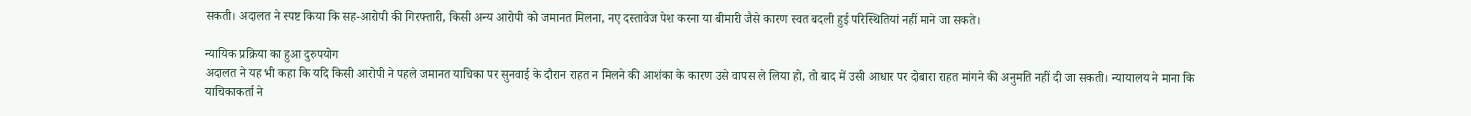सकती। अदालत ने स्पष्ट किया कि सह-आरोपी की गिरफ्तारी, किसी अन्य आरोपी को जमानत मिलना, नए दस्तावेज पेश करना या बीमारी जैसे कारण स्वत बदली हुई परिस्थितियां नहीं माने जा सकते।

न्यायिक प्रक्रिया का हुआ दुरुपयोग
अदालत ने यह भी कहा कि यदि किसी आरोपी ने पहले जमानत याचिका पर सुनवाई के दौरान राहत न मिलने की आशंका के कारण उसे वापस ले लिया हो, तो बाद में उसी आधार पर दोबारा राहत मांगने की अनुमति नहीं दी जा सकती। न्यायालय ने माना कि याचिकाकर्ता ने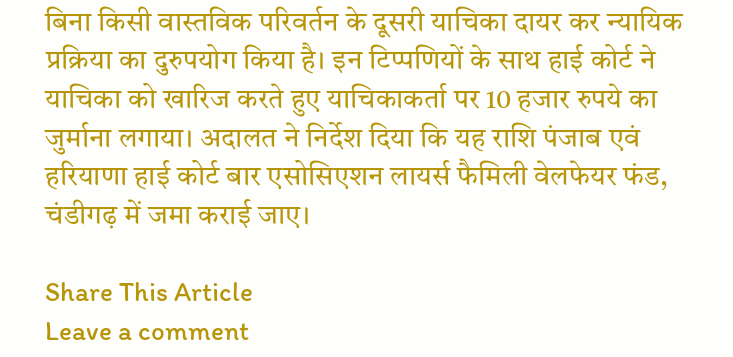बिना किसी वास्तविक परिवर्तन के दूसरी याचिका दायर कर न्यायिक प्रक्रिया का दुरुपयोग किया है। इन टिप्पणियों के साथ हाई कोर्ट ने याचिका को खारिज करते हुए याचिकाकर्ता पर 10 हजार रुपये का जुर्माना लगाया। अदालत ने निर्देश दिया कि यह राशि पंजाब एवं हरियाणा हाई कोर्ट बार एसोसिएशन लायर्स फैमिली वेलफेयर फंड, चंडीगढ़ में जमा कराई जाए।

Share This Article
Leave a comment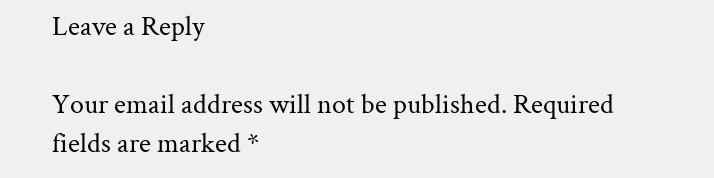Leave a Reply

Your email address will not be published. Required fields are marked *